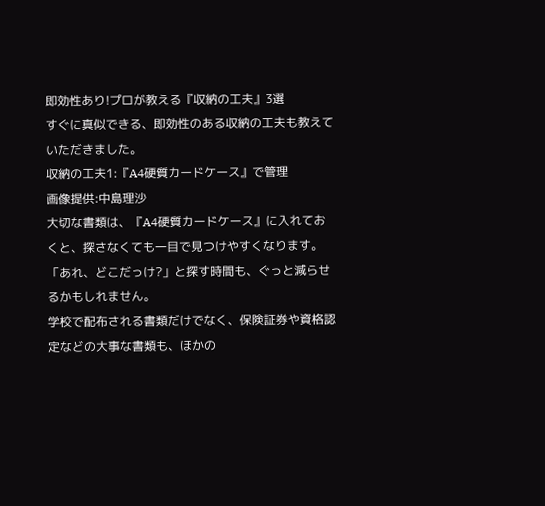即効性あり!プロが教える『収納の工夫』3選
すぐに真似できる、即効性のある収納の工夫も教えていただきました。
収納の工夫1:『A4硬質カードケース』で管理
画像提供:中島理沙
大切な書類は、『A4硬質カードケース』に入れておくと、探さなくても一目で見つけやすくなります。
「あれ、どこだっけ?」と探す時間も、ぐっと減らせるかもしれません。
学校で配布される書類だけでなく、保険証券や資格認定などの大事な書類も、ほかの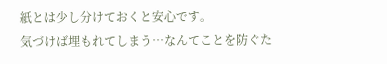紙とは少し分けておくと安心です。
気づけば埋もれてしまう…なんてことを防ぐた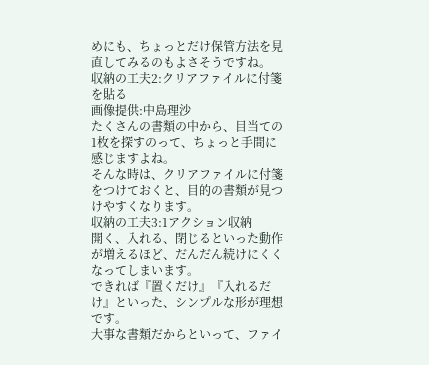めにも、ちょっとだけ保管方法を見直してみるのもよさそうですね。
収納の工夫2:クリアファイルに付箋を貼る
画像提供:中島理沙
たくさんの書類の中から、目当ての1枚を探すのって、ちょっと手間に感じますよね。
そんな時は、クリアファイルに付箋をつけておくと、目的の書類が見つけやすくなります。
収納の工夫3:1アクション収納
開く、入れる、閉じるといった動作が増えるほど、だんだん続けにくくなってしまいます。
できれば『置くだけ』『入れるだけ』といった、シンプルな形が理想です。
大事な書類だからといって、ファイ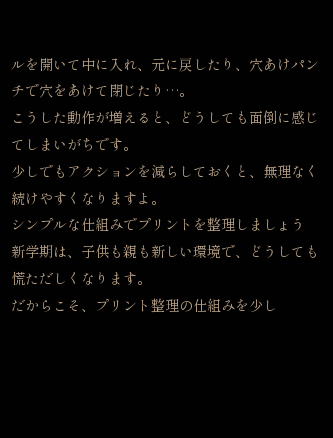ルを開いて中に入れ、元に戻したり、穴あけパンチで穴をあけて閉じたり…。
こうした動作が増えると、どうしても面倒に感じてしまいがちです。
少しでもアクションを減らしておくと、無理なく続けやすくなりますよ。
シンプルな仕組みでプリントを整理しましょう
新学期は、子供も親も新しい環境で、どうしても慌ただしくなります。
だからこそ、プリント整理の仕組みを少し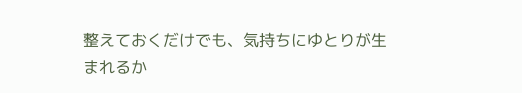整えておくだけでも、気持ちにゆとりが生まれるか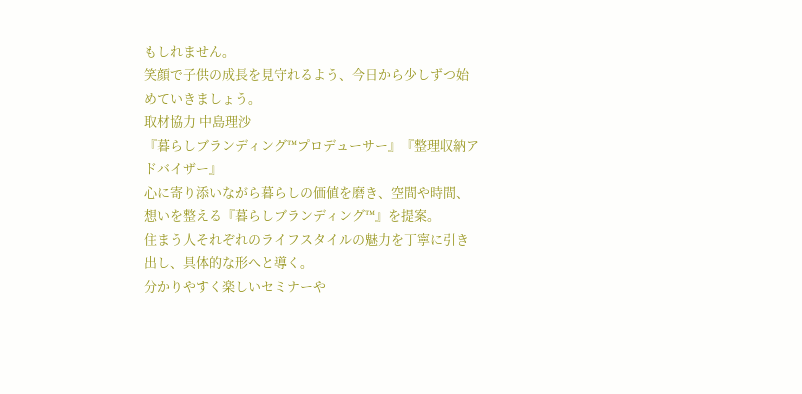もしれません。
笑顔で子供の成長を見守れるよう、今日から少しずつ始めていきましょう。
取材協力 中島理沙
『暮らしブランディング™プロデューサー』『整理収納アドバイザー』
心に寄り添いながら暮らしの価値を磨き、空間や時間、想いを整える『暮らしブランディング™』を提案。
住まう人それぞれのライフスタイルの魅力を丁寧に引き出し、具体的な形へと導く。
分かりやすく楽しいセミナーや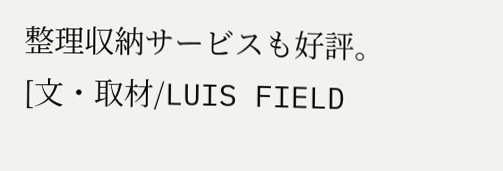整理収納サービスも好評。
[文・取材/LUIS FIELD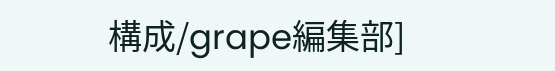構成/grape編集部]